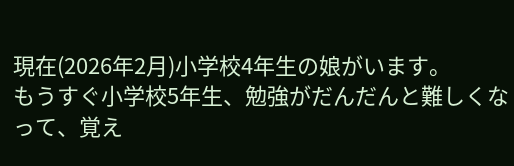現在(2026年2月)小学校4年生の娘がいます。
もうすぐ小学校5年生、勉強がだんだんと難しくなって、覚え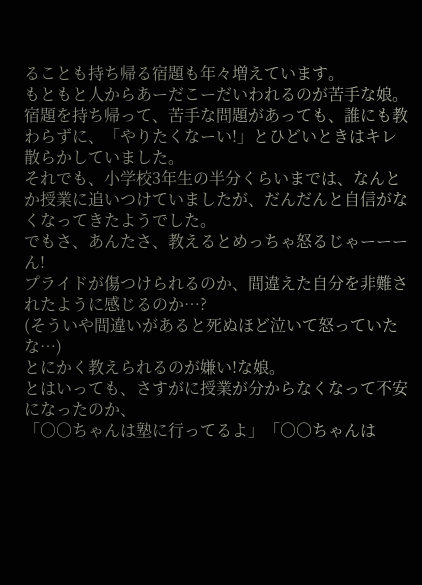ることも持ち帰る宿題も年々増えています。
もともと人からあーだこーだいわれるのが苦手な娘。
宿題を持ち帰って、苦手な問題があっても、誰にも教わらずに、「やりたくなーい!」とひどいときはキレ散らかしていました。
それでも、小学校3年生の半分くらいまでは、なんとか授業に追いつけていましたが、だんだんと自信がなくなってきたようでした。
でもさ、あんたさ、教えるとめっちゃ怒るじゃーーーん!
プライドが傷つけられるのか、間違えた自分を非難されたように感じるのか…?
(そういや間違いがあると死ぬほど泣いて怒っていたな…)
とにかく教えられるのが嫌い!な娘。
とはいっても、さすがに授業が分からなくなって不安になったのか、
「○○ちゃんは塾に行ってるよ」「○○ちゃんは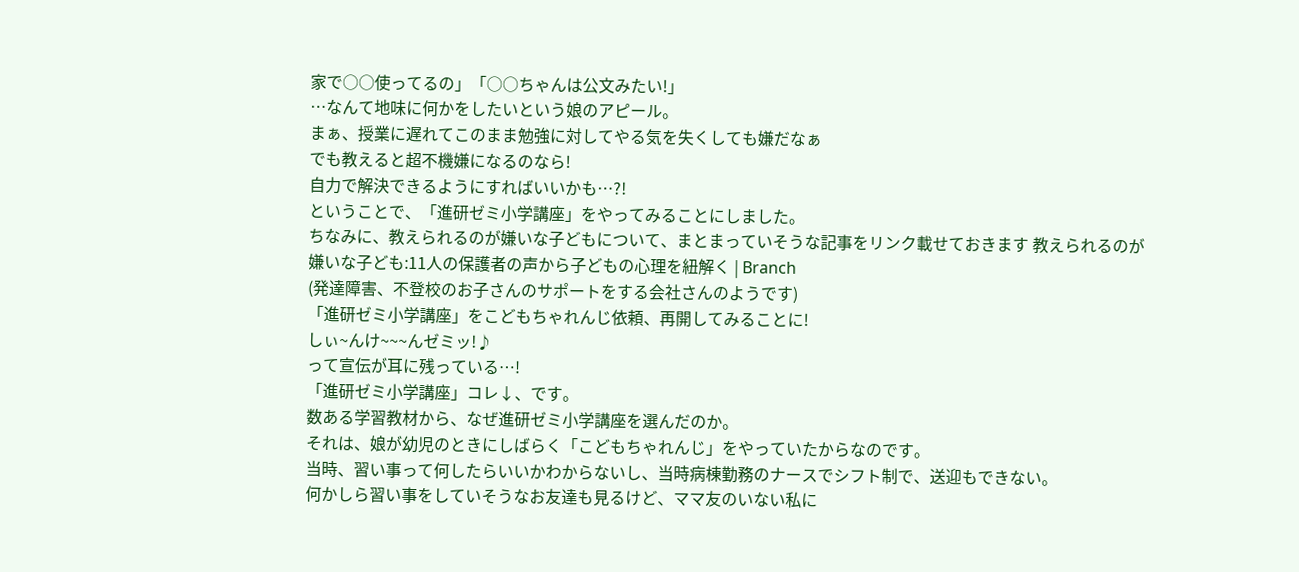家で○○使ってるの」「○○ちゃんは公文みたい!」
…なんて地味に何かをしたいという娘のアピール。
まぁ、授業に遅れてこのまま勉強に対してやる気を失くしても嫌だなぁ
でも教えると超不機嫌になるのなら!
自力で解決できるようにすればいいかも…?!
ということで、「進研ゼミ小学講座」をやってみることにしました。
ちなみに、教えられるのが嫌いな子どもについて、まとまっていそうな記事をリンク載せておきます 教えられるのが嫌いな子ども:11人の保護者の声から子どもの心理を紐解く | Branch
(発達障害、不登校のお子さんのサポートをする会社さんのようです)
「進研ゼミ小学講座」をこどもちゃれんじ依頼、再開してみることに!
しぃ~んけ~~~んゼミッ!♪
って宣伝が耳に残っている…!
「進研ゼミ小学講座」コレ↓、です。
数ある学習教材から、なぜ進研ゼミ小学講座を選んだのか。
それは、娘が幼児のときにしばらく「こどもちゃれんじ」をやっていたからなのです。
当時、習い事って何したらいいかわからないし、当時病棟勤務のナースでシフト制で、送迎もできない。
何かしら習い事をしていそうなお友達も見るけど、ママ友のいない私に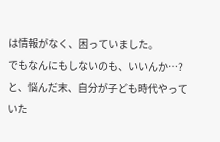は情報がなく、困っていました。
でもなんにもしないのも、いいんか…?
と、悩んだ末、自分が子ども時代やっていた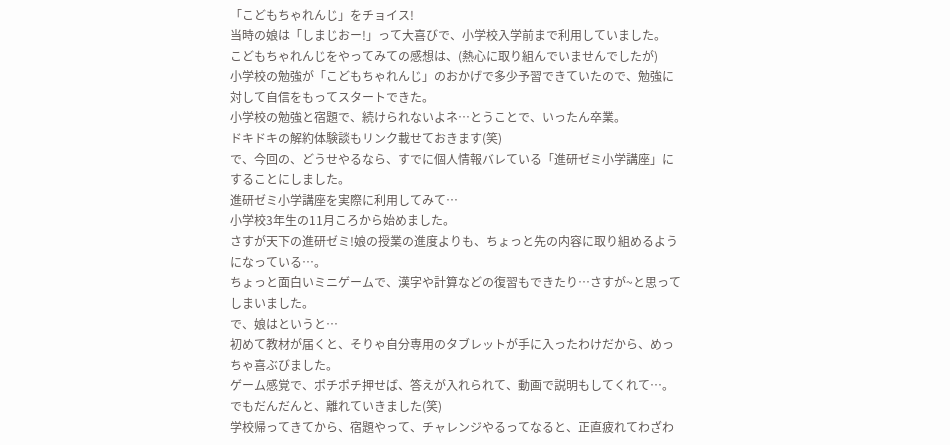「こどもちゃれんじ」をチョイス!
当時の娘は「しまじおー!」って大喜びで、小学校入学前まで利用していました。
こどもちゃれんじをやってみての感想は、(熱心に取り組んでいませんでしたが)
小学校の勉強が「こどもちゃれんじ」のおかげで多少予習できていたので、勉強に対して自信をもってスタートできた。
小学校の勉強と宿題で、続けられないよネ…とうことで、いったん卒業。
ドキドキの解約体験談もリンク載せておきます(笑)
で、今回の、どうせやるなら、すでに個人情報バレている「進研ゼミ小学講座」にすることにしました。
進研ゼミ小学講座を実際に利用してみて…
小学校3年生の11月ころから始めました。
さすが天下の進研ゼミ!娘の授業の進度よりも、ちょっと先の内容に取り組めるようになっている…。
ちょっと面白いミニゲームで、漢字や計算などの復習もできたり…さすが~と思ってしまいました。
で、娘はというと…
初めて教材が届くと、そりゃ自分専用のタブレットが手に入ったわけだから、めっちゃ喜ぶびました。
ゲーム感覚で、ポチポチ押せば、答えが入れられて、動画で説明もしてくれて…。
でもだんだんと、離れていきました(笑)
学校帰ってきてから、宿題やって、チャレンジやるってなると、正直疲れてわざわ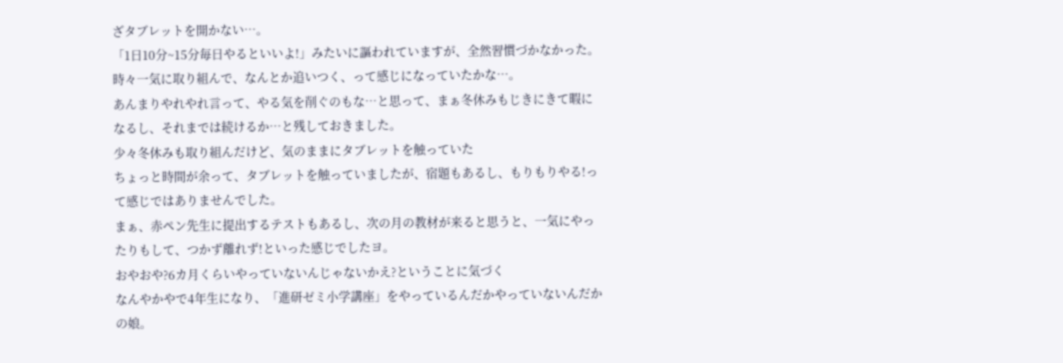ざタブレットを開かない…。
「1日10分~15分毎日やるといいよ!」みたいに謳われていますが、全然習慣づかなかった。
時々一気に取り組んで、なんとか追いつく、って感じになっていたかな…。
あんまりやれやれ言って、やる気を削ぐのもな…と思って、まぁ冬休みもじきにきて暇になるし、それまでは続けるか…と残しておきました。
少々冬休みも取り組んだけど、気のままにタブレットを触っていた
ちょっと時間が余って、タブレットを触っていましたが、宿題もあるし、もりもりやる!って感じではありませんでした。
まぁ、赤ペン先生に提出するテストもあるし、次の月の教材が来ると思うと、一気にやったりもして、つかず離れず!といった感じでしたヨ。
おやおや?6カ月くらいやっていないんじゃないかえ?ということに気づく
なんやかやで4年生になり、「進研ゼミ小学講座」をやっているんだかやっていないんだかの娘。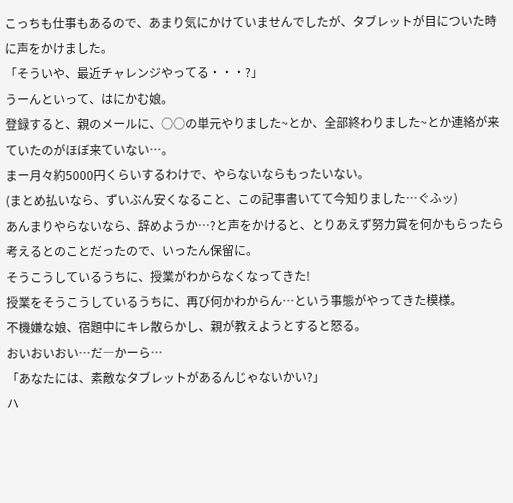こっちも仕事もあるので、あまり気にかけていませんでしたが、タブレットが目についた時に声をかけました。
「そういや、最近チャレンジやってる・・・?」
うーんといって、はにかむ娘。
登録すると、親のメールに、○○の単元やりました~とか、全部終わりました~とか連絡が来ていたのがほぼ来ていない…。
まー月々約5000円くらいするわけで、やらないならもったいない。
(まとめ払いなら、ずいぶん安くなること、この記事書いてて今知りました…ぐふッ)
あんまりやらないなら、辞めようか…?と声をかけると、とりあえず努力賞を何かもらったら考えるとのことだったので、いったん保留に。
そうこうしているうちに、授業がわからなくなってきた!
授業をそうこうしているうちに、再び何かわからん…という事態がやってきた模様。
不機嫌な娘、宿題中にキレ散らかし、親が教えようとすると怒る。
おいおいおい…だ―かーら…
「あなたには、素敵なタブレットがあるんじゃないかい?」
ハ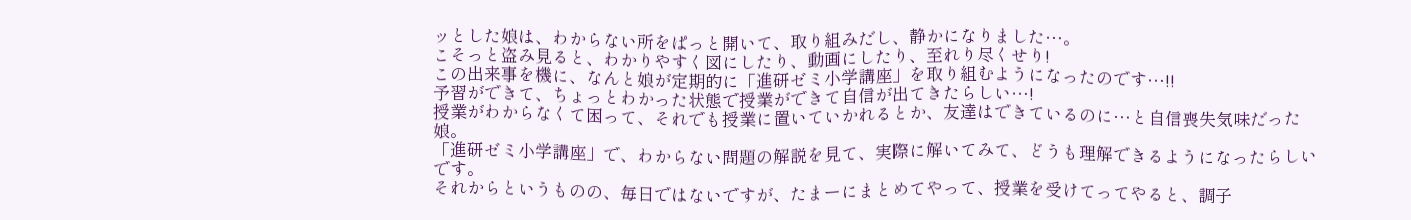ッとした娘は、わからない所をぱっと開いて、取り組みだし、静かになりました…。
こそっと盗み見ると、わかりやすく図にしたり、動画にしたり、至れり尽くせり!
この出来事を機に、なんと娘が定期的に「進研ゼミ小学講座」を取り組むようになったのです…!!
予習ができて、ちょっとわかった状態で授業ができて自信が出てきたらしい…!
授業がわからなくて困って、それでも授業に置いていかれるとか、友達はできているのに…と自信喪失気味だった娘。
「進研ゼミ小学講座」で、わからない問題の解説を見て、実際に解いてみて、どうも理解できるようになったらしいです。
それからというものの、毎日ではないですが、たまーにまとめてやって、授業を受けてってやると、調子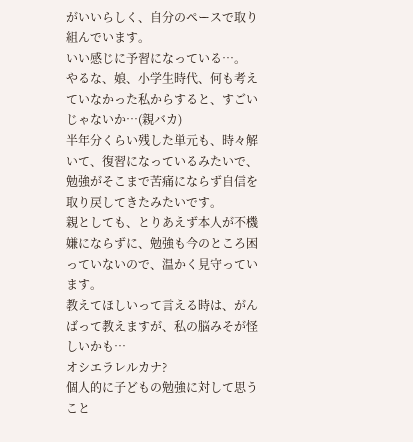がいいらしく、自分のペースで取り組んでいます。
いい感じに予習になっている…。
やるな、娘、小学生時代、何も考えていなかった私からすると、すごいじゃないか…(親バカ)
半年分くらい残した単元も、時々解いて、復習になっているみたいで、勉強がそこまで苦痛にならず自信を取り戻してきたみたいです。
親としても、とりあえず本人が不機嫌にならずに、勉強も今のところ困っていないので、温かく見守っています。
教えてほしいって言える時は、がんばって教えますが、私の脳みそが怪しいかも…
オシエラレルカナ?
個人的に子どもの勉強に対して思うこと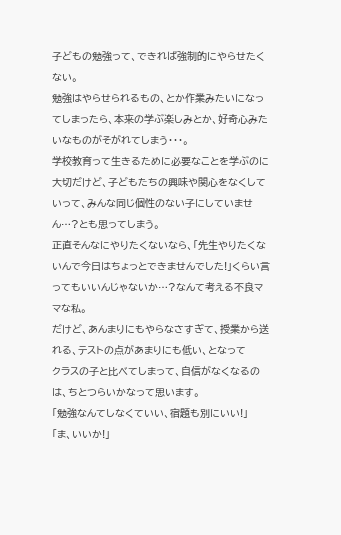子どもの勉強って、できれば強制的にやらせたくない。
勉強はやらせられるもの、とか作業みたいになってしまったら、本来の学ぶ楽しみとか、好奇心みたいなものがそがれてしまう・・・。
学校教育って生きるために必要なことを学ぶのに大切だけど、子どもたちの興味や関心をなくしていって、みんな同じ個性のない子にしていません…?とも思ってしまう。
正直そんなにやりたくないなら、「先生やりたくないんで今日はちょっとできませんでした!」くらい言ってもいいんじゃないか…?なんて考える不良ママな私。
だけど、あんまりにもやらなさすぎて、授業から送れる、テストの点があまりにも低い、となって
クラスの子と比べてしまって、自信がなくなるのは、ちとつらいかなって思います。
「勉強なんてしなくていい、宿題も別にいい!」
「ま、いいか!」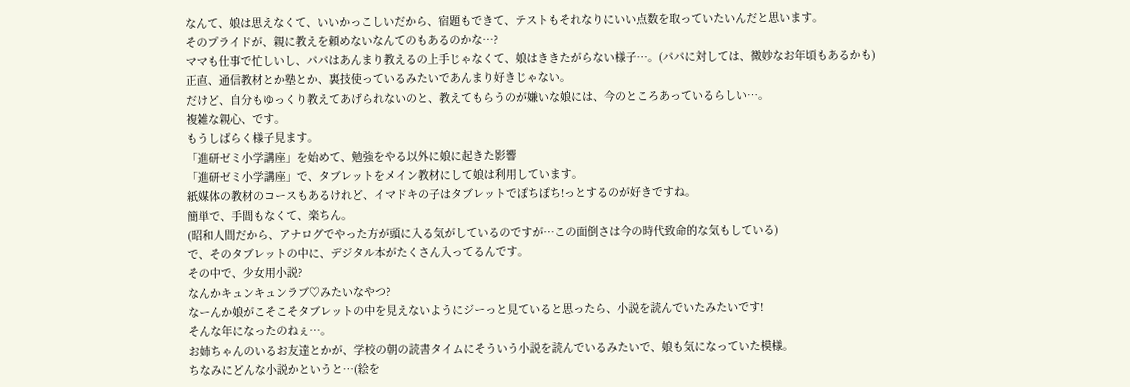なんて、娘は思えなくて、いいかっこしいだから、宿題もできて、テストもそれなりにいい点数を取っていたいんだと思います。
そのプライドが、親に教えを頼めないなんてのもあるのかな…?
ママも仕事で忙しいし、パパはあんまり教えるの上手じゃなくて、娘はききたがらない様子…。(パパに対しては、微妙なお年頃もあるかも)
正直、通信教材とか塾とか、裏技使っているみたいであんまり好きじゃない。
だけど、自分もゆっくり教えてあげられないのと、教えてもらうのが嫌いな娘には、今のところあっているらしい…。
複雑な親心、です。
もうしばらく様子見ます。
「進研ゼミ小学講座」を始めて、勉強をやる以外に娘に起きた影響
「進研ゼミ小学講座」で、タブレットをメイン教材にして娘は利用しています。
紙媒体の教材のコースもあるけれど、イマドキの子はタブレットでぽちぽち!っとするのが好きですね。
簡単で、手間もなくて、楽ちん。
(昭和人間だから、アナログでやった方が頭に入る気がしているのですが…この面倒さは今の時代致命的な気もしている)
で、そのタブレットの中に、デジタル本がたくさん入ってるんです。
その中で、少女用小説?
なんかキュンキュンラブ♡みたいなやつ?
なーんか娘がこそこそタブレットの中を見えないようにジーっと見ていると思ったら、小説を読んでいたみたいです!
そんな年になったのねぇ…。
お姉ちゃんのいるお友達とかが、学校の朝の読書タイムにそういう小説を読んでいるみたいで、娘も気になっていた模様。
ちなみにどんな小説かというと…(絵を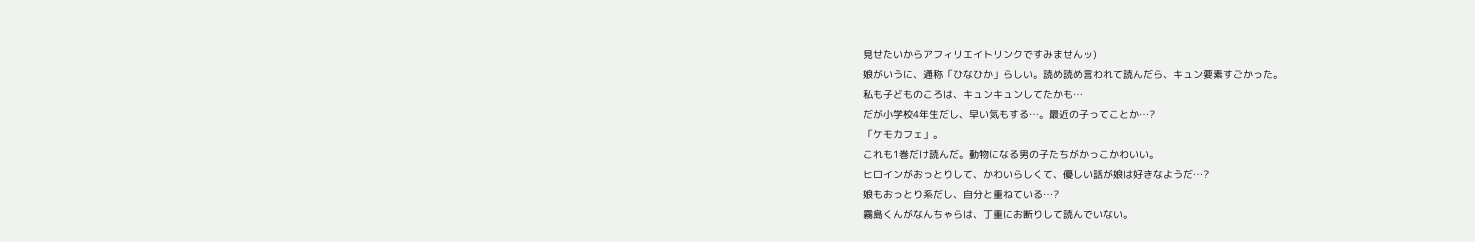見せたいからアフィリエイトリンクですみませんッ)
娘がいうに、通称「ひなひか」らしい。読め読め言われて読んだら、キュン要素すごかった。
私も子どものころは、キュンキュンしてたかも…
だが小学校4年生だし、早い気もする…。最近の子ってことか…?
「ケモカフェ」。
これも1巻だけ読んだ。動物になる男の子たちがかっこかわいい。
ヒロインがおっとりして、かわいらしくて、優しい話が娘は好きなようだ…?
娘もおっとり系だし、自分と重ねている…?
霧島くんがなんちゃらは、丁重にお断りして読んでいない。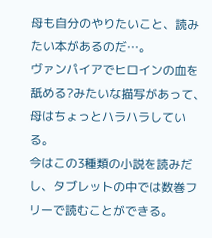母も自分のやりたいこと、読みたい本があるのだ…。
ヴァンパイアでヒロインの血を舐める?みたいな描写があって、母はちょっとハラハラしている。
今はこの3種類の小説を読みだし、タブレットの中では数巻フリーで読むことができる。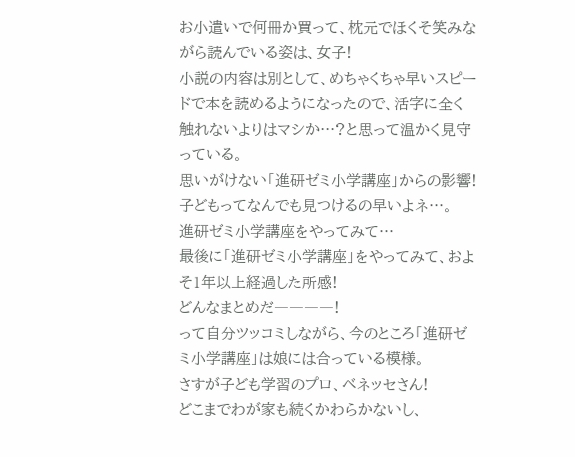お小遣いで何冊か買って、枕元でほくそ笑みながら読んでいる姿は、女子!
小説の内容は別として、めちゃくちゃ早いスピードで本を読めるようになったので、活字に全く触れないよりはマシか…?と思って温かく見守っている。
思いがけない「進研ゼミ小学講座」からの影響!
子どもってなんでも見つけるの早いよネ…。
進研ゼミ小学講座をやってみて…
最後に「進研ゼミ小学講座」をやってみて、およそ1年以上経過した所感!
どんなまとめだ――――!
って自分ツッコミしながら、今のところ「進研ゼミ小学講座」は娘には合っている模様。
さすが子ども学習のプロ、ベネッセさん!
どこまでわが家も続くかわらかないし、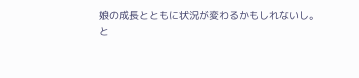娘の成長とともに状況が変わるかもしれないし。
と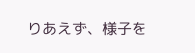りあえず、様子を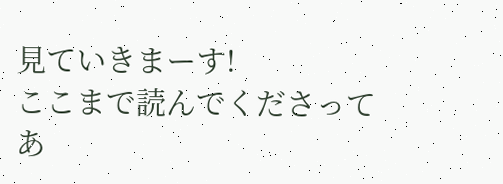見ていきまーす!
ここまで読んでくださってあ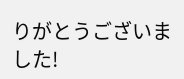りがとうございました!